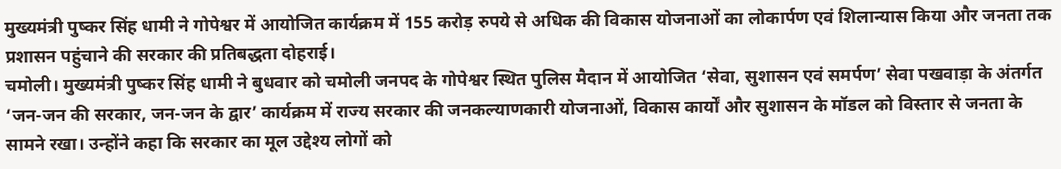मुख्यमंत्री पुष्कर सिंह धामी ने गोपेश्वर में आयोजित कार्यक्रम में 155 करोड़ रुपये से अधिक की विकास योजनाओं का लोकार्पण एवं शिलान्यास किया और जनता तक प्रशासन पहुंचाने की सरकार की प्रतिबद्धता दोहराई।
चमोली। मुख्यमंत्री पुष्कर सिंह धामी ने बुधवार को चमोली जनपद के गोपेश्वर स्थित पुलिस मैदान में आयोजित ‘सेवा, सुशासन एवं समर्पण’ सेवा पखवाड़ा के अंतर्गत ‘जन-जन की सरकार, जन-जन के द्वार’ कार्यक्रम में राज्य सरकार की जनकल्याणकारी योजनाओं, विकास कार्यों और सुशासन के मॉडल को विस्तार से जनता के सामने रखा। उन्होंने कहा कि सरकार का मूल उद्देश्य लोगों को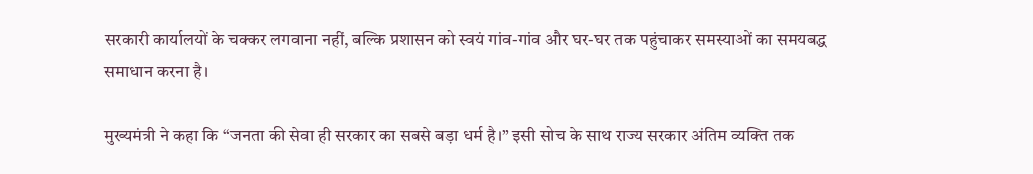सरकारी कार्यालयों के चक्कर लगवाना नहीं, बल्कि प्रशासन को स्वयं गांव-गांव और घर-घर तक पहुंचाकर समस्याओं का समयबद्ध समाधान करना है।

मुख्यमंत्री ने कहा कि “जनता की सेवा ही सरकार का सबसे बड़ा धर्म है।” इसी सोच के साथ राज्य सरकार अंतिम व्यक्ति तक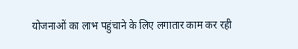योजनाओं का लाभ पहुंचाने के लिए लगातार काम कर रही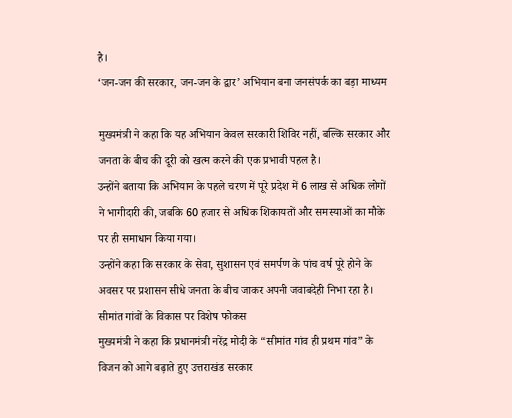है।
‘जन-जन की सरकार, जन-जन के द्वार’ अभियान बना जनसंपर्क का बड़ा माध्यम

मुख्यमंत्री ने कहा कि यह अभियान केवल सरकारी शिविर नहीं, बल्कि सरकार और जनता के बीच की दूरी को खत्म करने की एक प्रभावी पहल है।
उन्होंने बताया कि अभियान के पहले चरण में पूरे प्रदेश में 6 लाख से अधिक लोगों ने भागीदारी की, जबकि 60 हजार से अधिक शिकायतों और समस्याओं का मौके पर ही समाधान किया गया।
उन्होंने कहा कि सरकार के सेवा, सुशासन एवं समर्पण के पांच वर्ष पूरे होने के अवसर पर प्रशासन सीधे जनता के बीच जाकर अपनी जवाबदेही निभा रहा है।
सीमांत गांवों के विकास पर विशेष फोकस
मुख्यमंत्री ने कहा कि प्रधानमंत्री नरेंद्र मोदी के “सीमांत गांव ही प्रथम गांव” के विजन को आगे बढ़ाते हुए उत्तराखंड सरकार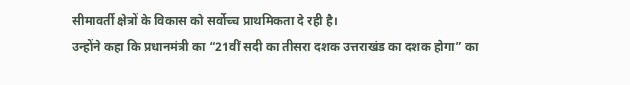सीमावर्ती क्षेत्रों के विकास को सर्वोच्च प्राथमिकता दे रही है।
उन्होंने कहा कि प्रधानमंत्री का “21वीं सदी का तीसरा दशक उत्तराखंड का दशक होगा” का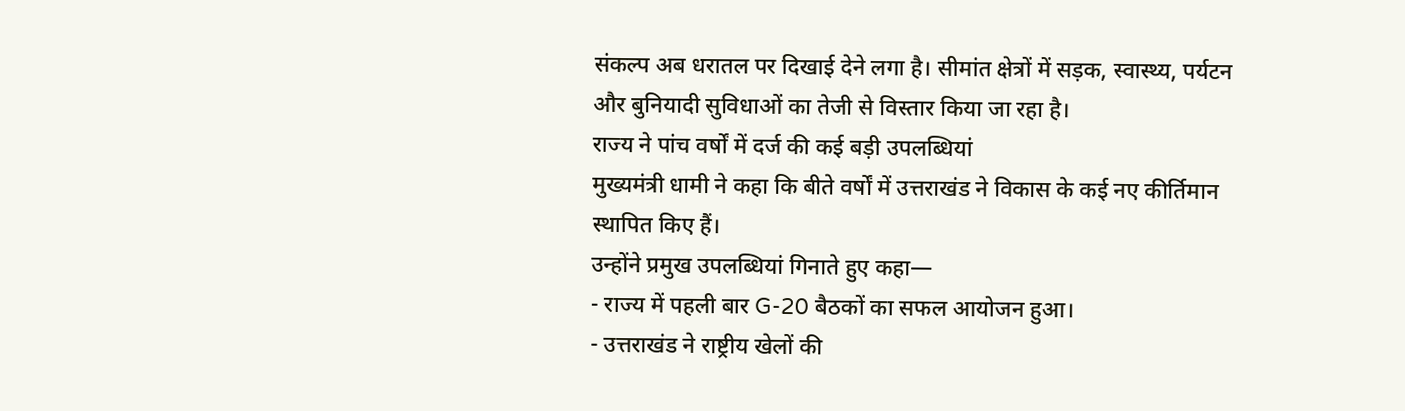संकल्प अब धरातल पर दिखाई देने लगा है। सीमांत क्षेत्रों में सड़क, स्वास्थ्य, पर्यटन और बुनियादी सुविधाओं का तेजी से विस्तार किया जा रहा है।
राज्य ने पांच वर्षों में दर्ज की कई बड़ी उपलब्धियां
मुख्यमंत्री धामी ने कहा कि बीते वर्षों में उत्तराखंड ने विकास के कई नए कीर्तिमान स्थापित किए हैं।
उन्होंने प्रमुख उपलब्धियां गिनाते हुए कहा—
- राज्य में पहली बार G-20 बैठकों का सफल आयोजन हुआ।
- उत्तराखंड ने राष्ट्रीय खेलों की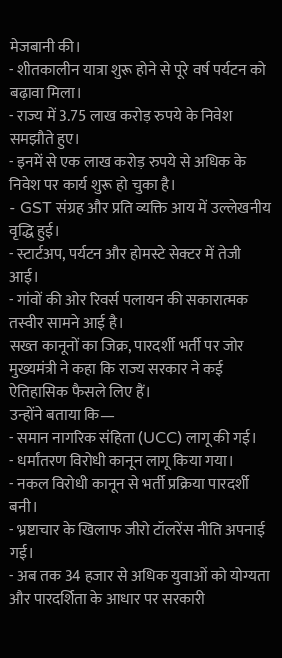मेजबानी की।
- शीतकालीन यात्रा शुरू होने से पूरे वर्ष पर्यटन को बढ़ावा मिला।
- राज्य में 3.75 लाख करोड़ रुपये के निवेश समझौते हुए।
- इनमें से एक लाख करोड़ रुपये से अधिक के निवेश पर कार्य शुरू हो चुका है।
- GST संग्रह और प्रति व्यक्ति आय में उल्लेखनीय वृद्धि हुई।
- स्टार्टअप, पर्यटन और होमस्टे सेक्टर में तेजी आई।
- गांवों की ओर रिवर्स पलायन की सकारात्मक तस्वीर सामने आई है।
सख्त कानूनों का जिक्र, पारदर्शी भर्ती पर जोर
मुख्यमंत्री ने कहा कि राज्य सरकार ने कई ऐतिहासिक फैसले लिए हैं।
उन्होंने बताया कि—
- समान नागरिक संहिता (UCC) लागू की गई।
- धर्मांतरण विरोधी कानून लागू किया गया।
- नकल विरोधी कानून से भर्ती प्रक्रिया पारदर्शी बनी।
- भ्रष्टाचार के खिलाफ जीरो टॉलरेंस नीति अपनाई गई।
- अब तक 34 हजार से अधिक युवाओं को योग्यता और पारदर्शिता के आधार पर सरकारी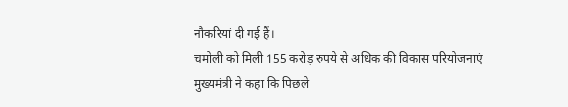नौकरियां दी गई हैं।
चमोली को मिली 155 करोड़ रुपये से अधिक की विकास परियोजनाएं
मुख्यमंत्री ने कहा कि पिछले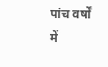पांच वर्षों में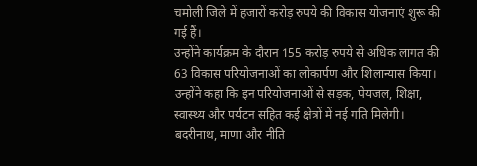चमोली जिले में हजारों करोड़ रुपये की विकास योजनाएं शुरू की गई हैं।
उन्होंने कार्यक्रम के दौरान 155 करोड़ रुपये से अधिक लागत की 63 विकास परियोजनाओं का लोकार्पण और शिलान्यास किया।
उन्होंने कहा कि इन परियोजनाओं से सड़क, पेयजल, शिक्षा, स्वास्थ्य और पर्यटन सहित कई क्षेत्रों में नई गति मिलेगी।
बदरीनाथ, माणा और नीति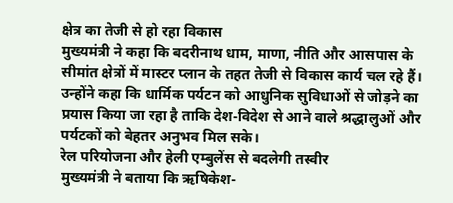क्षेत्र का तेजी से हो रहा विकास
मुख्यमंत्री ने कहा कि बदरीनाथ धाम, माणा, नीति और आसपास के सीमांत क्षेत्रों में मास्टर प्लान के तहत तेजी से विकास कार्य चल रहे हैं।
उन्होंने कहा कि धार्मिक पर्यटन को आधुनिक सुविधाओं से जोड़ने का प्रयास किया जा रहा है ताकि देश-विदेश से आने वाले श्रद्धालुओं और पर्यटकों को बेहतर अनुभव मिल सके।
रेल परियोजना और हेली एम्बुलेंस से बदलेगी तस्वीर
मुख्यमंत्री ने बताया कि ऋषिकेश-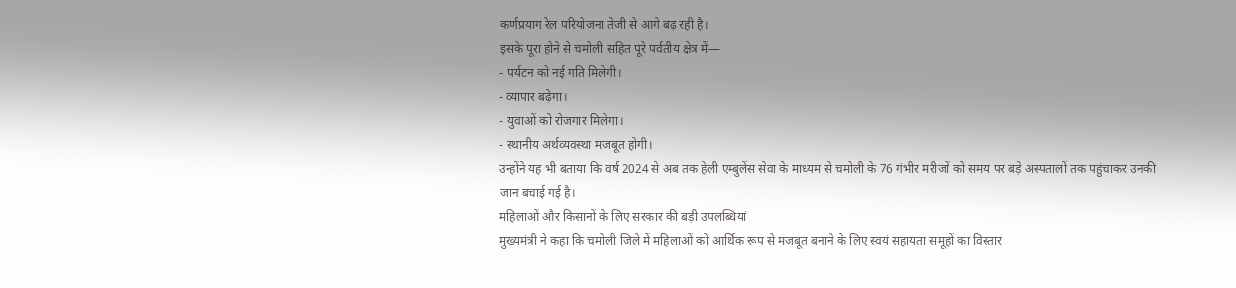कर्णप्रयाग रेल परियोजना तेजी से आगे बढ़ रही है।
इसके पूरा होने से चमोली सहित पूरे पर्वतीय क्षेत्र में—
- पर्यटन को नई गति मिलेगी।
- व्यापार बढ़ेगा।
- युवाओं को रोजगार मिलेगा।
- स्थानीय अर्थव्यवस्था मजबूत होगी।
उन्होंने यह भी बताया कि वर्ष 2024 से अब तक हेली एम्बुलेंस सेवा के माध्यम से चमोली के 76 गंभीर मरीजों को समय पर बड़े अस्पतालों तक पहुंचाकर उनकी जान बचाई गई है।
महिलाओं और किसानों के लिए सरकार की बड़ी उपलब्धियां
मुख्यमंत्री ने कहा कि चमोली जिले में महिलाओं को आर्थिक रूप से मजबूत बनाने के लिए स्वयं सहायता समूहों का विस्तार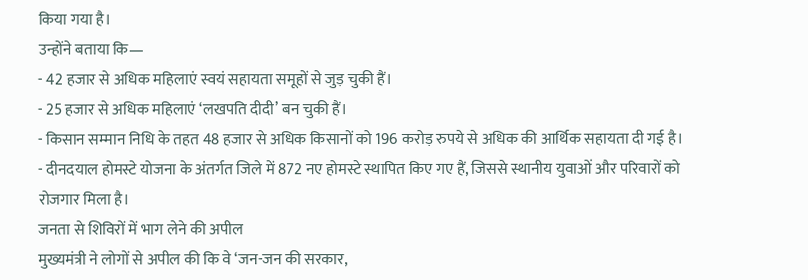किया गया है।
उन्होंने बताया कि—
- 42 हजार से अधिक महिलाएं स्वयं सहायता समूहों से जुड़ चुकी हैं।
- 25 हजार से अधिक महिलाएं ‘लखपति दीदी’ बन चुकी हैं।
- किसान सम्मान निधि के तहत 48 हजार से अधिक किसानों को 196 करोड़ रुपये से अधिक की आर्थिक सहायता दी गई है।
- दीनदयाल होमस्टे योजना के अंतर्गत जिले में 872 नए होमस्टे स्थापित किए गए हैं, जिससे स्थानीय युवाओं और परिवारों को रोजगार मिला है।
जनता से शिविरों में भाग लेने की अपील
मुख्यमंत्री ने लोगों से अपील की कि वे ‘जन-जन की सरकार,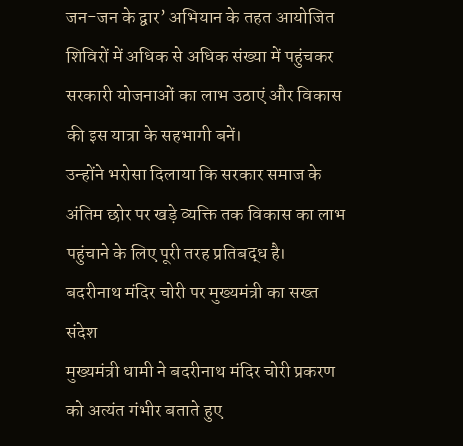जन-जन के द्वार’ अभियान के तहत आयोजित शिविरों में अधिक से अधिक संख्या में पहुंचकर सरकारी योजनाओं का लाभ उठाएं और विकास की इस यात्रा के सहभागी बनें।
उन्होंने भरोसा दिलाया कि सरकार समाज के अंतिम छोर पर खड़े व्यक्ति तक विकास का लाभ पहुंचाने के लिए पूरी तरह प्रतिबद्ध है।
बदरीनाथ मंदिर चोरी पर मुख्यमंत्री का सख्त संदेश
मुख्यमंत्री धामी ने बदरीनाथ मंदिर चोरी प्रकरण को अत्यंत गंभीर बताते हुए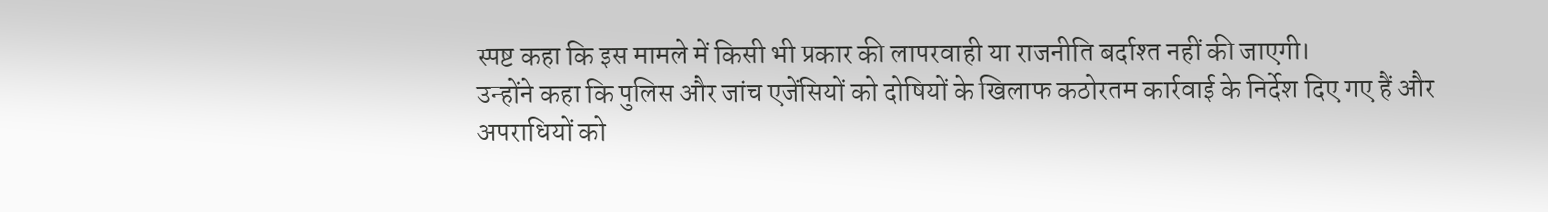स्पष्ट कहा कि इस मामले में किसी भी प्रकार की लापरवाही या राजनीति बर्दाश्त नहीं की जाएगी।
उन्होंने कहा कि पुलिस और जांच एजेंसियों को दोषियों के खिलाफ कठोरतम कार्रवाई के निर्देश दिए गए हैं और अपराधियों को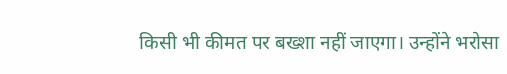किसी भी कीमत पर बख्शा नहीं जाएगा। उन्होंने भरोसा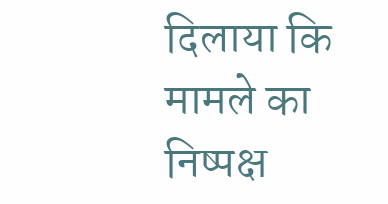दिलाया कि मामले का निष्पक्ष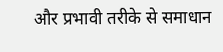और प्रभावी तरीके से समाधान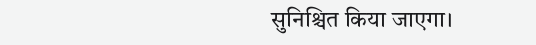सुनिश्चित किया जाएगा।